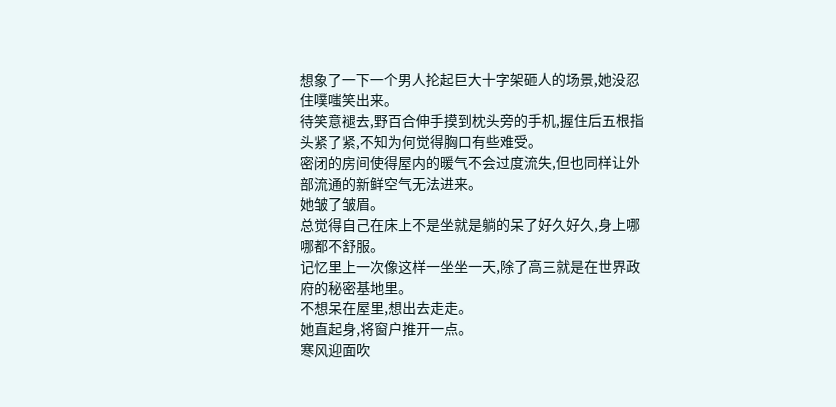想象了一下一个男人抡起巨大十字架砸人的场景,她没忍住噗嗤笑出来。
待笑意褪去,野百合伸手摸到枕头旁的手机,握住后五根指头紧了紧,不知为何觉得胸口有些难受。
密闭的房间使得屋内的暖气不会过度流失,但也同样让外部流通的新鲜空气无法进来。
她皱了皱眉。
总觉得自己在床上不是坐就是躺的呆了好久好久,身上哪哪都不舒服。
记忆里上一次像这样一坐坐一天,除了高三就是在世界政府的秘密基地里。
不想呆在屋里,想出去走走。
她直起身,将窗户推开一点。
寒风迎面吹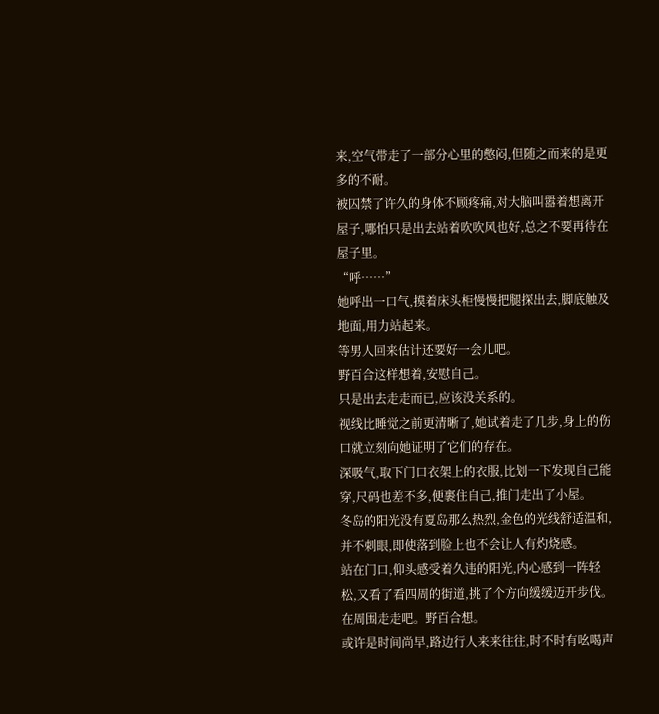来,空气带走了一部分心里的憋闷,但随之而来的是更多的不耐。
被囚禁了许久的身体不顾疼痛,对大脑叫嚣着想离开屋子,哪怕只是出去站着吹吹风也好,总之不要再待在屋子里。
“呼……”
她呼出一口气,摸着床头柜慢慢把腿探出去,脚底触及地面,用力站起来。
等男人回来估计还要好一会儿吧。
野百合这样想着,安慰自己。
只是出去走走而已,应该没关系的。
视线比睡觉之前更清晰了,她试着走了几步,身上的伤口就立刻向她证明了它们的存在。
深吸气,取下门口衣架上的衣服,比划一下发现自己能穿,尺码也差不多,便裹住自己,推门走出了小屋。
冬岛的阳光没有夏岛那么热烈,金色的光线舒适温和,并不刺眼,即使落到脸上也不会让人有灼烧感。
站在门口,仰头感受着久违的阳光,内心感到一阵轻松,又看了看四周的街道,挑了个方向缓缓迈开步伐。
在周围走走吧。野百合想。
或许是时间尚早,路边行人来来往往,时不时有吆喝声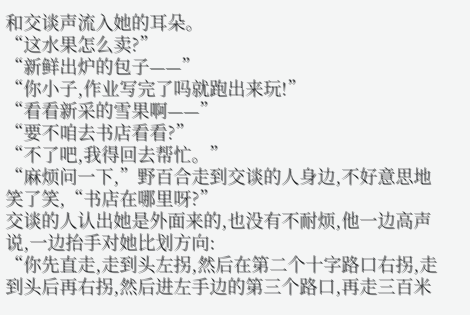和交谈声流入她的耳朵。
“这水果怎么卖?”
“新鲜出炉的包子——”
“你小子,作业写完了吗就跑出来玩!”
“看看新采的雪果啊——”
“要不咱去书店看看?”
“不了吧,我得回去帮忙。”
“麻烦问一下,”野百合走到交谈的人身边,不好意思地笑了笑,“书店在哪里呀?”
交谈的人认出她是外面来的,也没有不耐烦,他一边高声说,一边抬手对她比划方向:
“你先直走,走到头左拐,然后在第二个十字路口右拐,走到头后再右拐,然后进左手边的第三个路口,再走三百米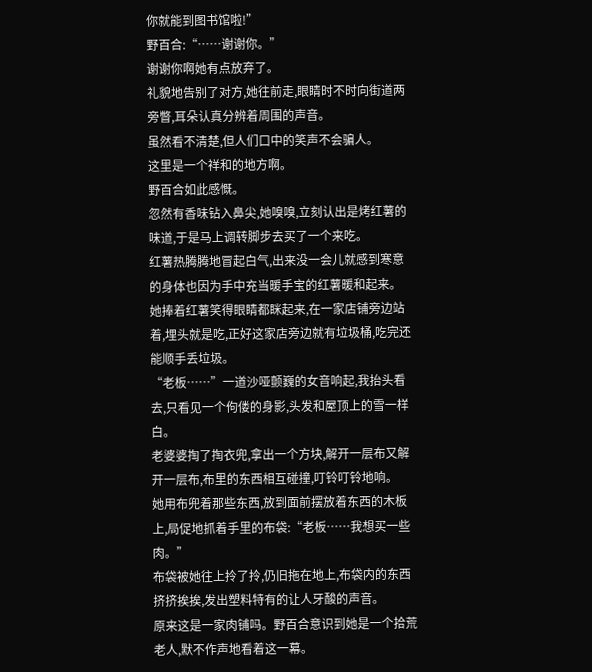你就能到图书馆啦!”
野百合:“……谢谢你。”
谢谢你啊她有点放弃了。
礼貌地告别了对方,她往前走,眼睛时不时向街道两旁瞥,耳朵认真分辨着周围的声音。
虽然看不清楚,但人们口中的笑声不会骗人。
这里是一个祥和的地方啊。
野百合如此感慨。
忽然有香味钻入鼻尖,她嗅嗅,立刻认出是烤红薯的味道,于是马上调转脚步去买了一个来吃。
红薯热腾腾地冒起白气,出来没一会儿就感到寒意的身体也因为手中充当暖手宝的红薯暖和起来。
她捧着红薯笑得眼睛都眯起来,在一家店铺旁边站着,埋头就是吃,正好这家店旁边就有垃圾桶,吃完还能顺手丢垃圾。
“老板……”一道沙哑颤巍的女音响起,我抬头看去,只看见一个佝偻的身影,头发和屋顶上的雪一样白。
老婆婆掏了掏衣兜,拿出一个方块,解开一层布又解开一层布,布里的东西相互碰撞,叮铃叮铃地响。
她用布兜着那些东西,放到面前摆放着东西的木板上,局促地抓着手里的布袋:“老板……我想买一些肉。”
布袋被她往上拎了拎,仍旧拖在地上,布袋内的东西挤挤挨挨,发出塑料特有的让人牙酸的声音。
原来这是一家肉铺吗。野百合意识到她是一个拾荒老人,默不作声地看着这一幕。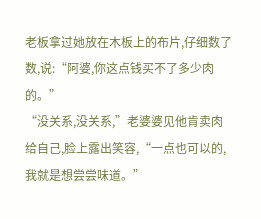老板拿过她放在木板上的布片,仔细数了数,说:“阿婆,你这点钱买不了多少肉的。”
“没关系,没关系,”老婆婆见他肯卖肉给自己,脸上露出笑容,“一点也可以的,我就是想尝尝味道。”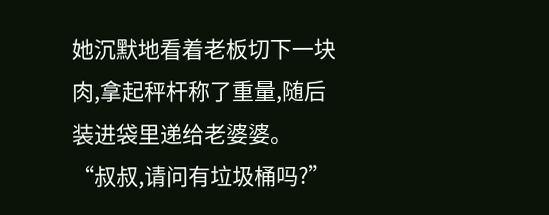她沉默地看着老板切下一块肉,拿起秤杆称了重量,随后装进袋里递给老婆婆。
“叔叔,请问有垃圾桶吗?”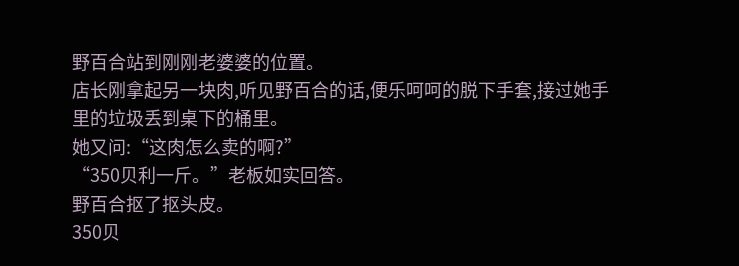野百合站到刚刚老婆婆的位置。
店长刚拿起另一块肉,听见野百合的话,便乐呵呵的脱下手套,接过她手里的垃圾丢到桌下的桶里。
她又问:“这肉怎么卖的啊?”
“350贝利一斤。”老板如实回答。
野百合抠了抠头皮。
350贝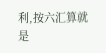利,按六汇算就是